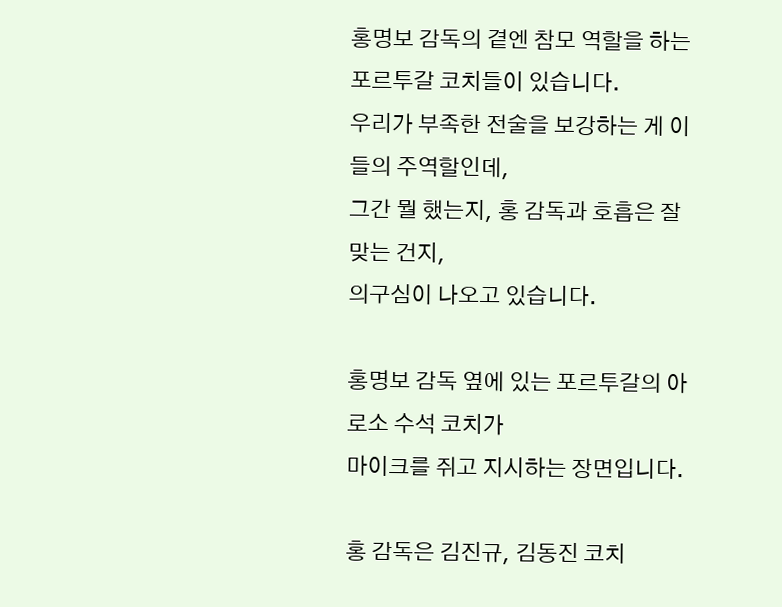홍명보 감독의 곁엔 참모 역할을 하는
포르투갈 코치들이 있습니다.
우리가 부족한 전술을 보강하는 게 이들의 주역할인데,
그간 뭘 했는지, 홍 감독과 호흡은 잘 맞는 건지,
의구심이 나오고 있습니다.

홍명보 감독 옆에 있는 포르투갈의 아로소 수석 코치가
마이크를 쥐고 지시하는 장면입니다.

홍 감독은 김진규, 김동진 코치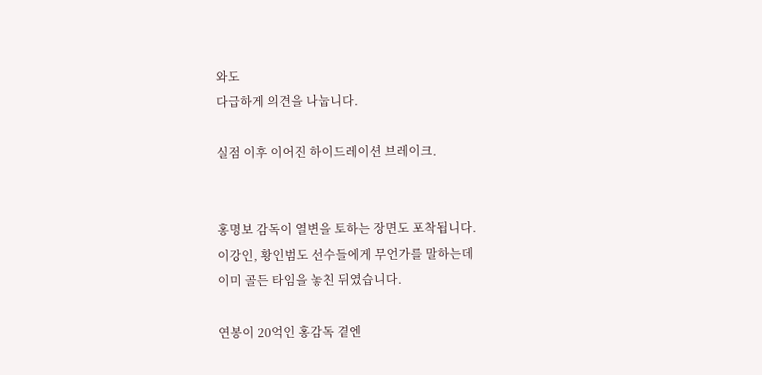와도
다급하게 의견을 나눕니다.

실점 이후 이어진 하이드레이션 브레이크.


홍명보 감독이 열변을 토하는 장면도 포착됩니다.
이강인, 황인범도 선수들에게 무언가를 말하는데
이미 골든 타임을 놓친 뒤였습니다.

연봉이 20억인 홍감독 곁엔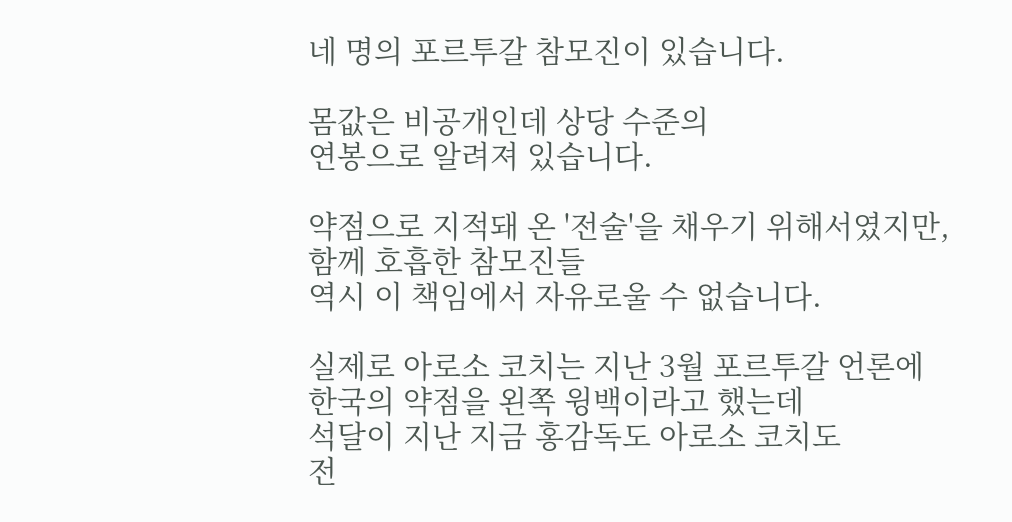네 명의 포르투갈 참모진이 있습니다.

몸값은 비공개인데 상당 수준의
연봉으로 알려져 있습니다.

약점으로 지적돼 온 '전술'을 채우기 위해서였지만,
함께 호흡한 참모진들
역시 이 책임에서 자유로울 수 없습니다.

실제로 아로소 코치는 지난 3월 포르투갈 언론에
한국의 약점을 왼쪽 윙백이라고 했는데
석달이 지난 지금 홍감독도 아로소 코치도
전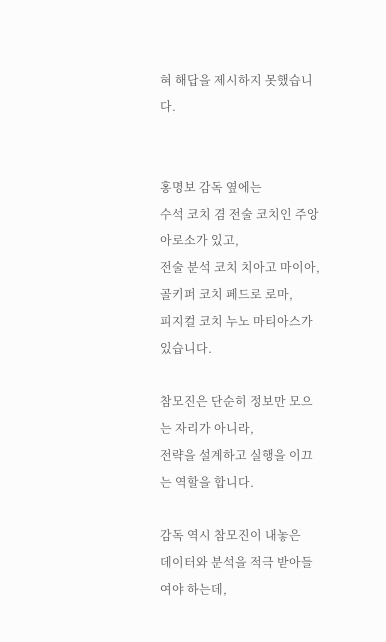혀 해답을 제시하지 못했습니다.


홍명보 감독 옆에는
수석 코치 겸 전술 코치인 주앙 아로소가 있고,
전술 분석 코치 치아고 마이아,
골키퍼 코치 페드로 로마,
피지컬 코치 누노 마티아스가 있습니다.

참모진은 단순히 정보만 모으는 자리가 아니라,
전략을 설계하고 실행을 이끄는 역할을 합니다.

감독 역시 참모진이 내놓은
데이터와 분석을 적극 받아들여야 하는데,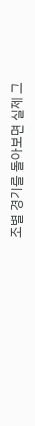조별 경기를 돌아보면 실제 그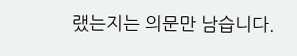랬는지는 의문만 남습니다.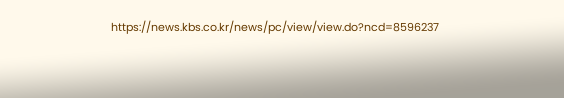https://news.kbs.co.kr/news/pc/view/view.do?ncd=8596237